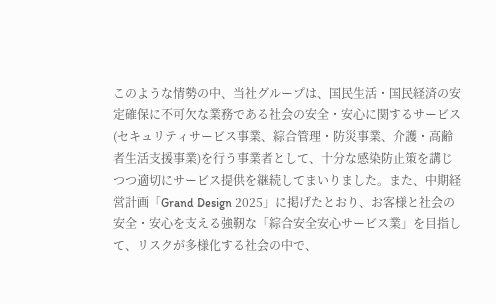このような情勢の中、当社グループは、国民生活・国民経済の安定確保に不可欠な業務である社会の安全・安心に関するサービス(セキュリティサービス事業、綜合管理・防災事業、介護・高齢者生活支援事業)を行う事業者として、十分な感染防止策を講じつつ適切にサービス提供を継続してまいりました。また、中期経営計画「Grand Design 2025」に掲げたとおり、お客様と社会の安全・安心を支える強靭な「綜合安全安心サービス業」を目指して、リスクが多様化する社会の中で、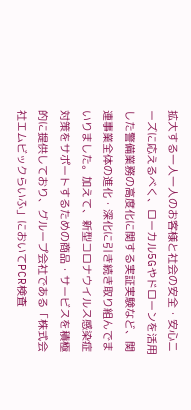拡大する一人一人のお客様と社会の安全・安心ニーズに応えるべく、ローカル5Gやドローンを活用した警備業務の高度化に関する実証実験など、関連事業全体の進化・深化に引き続き取り組んでまいりました。加えて、新型コロナウイルス感染症対策をサポートするための商品・サービスを積極的に提供しており、グループ会社である「株式会社エムビックらいふ」においてPCR検査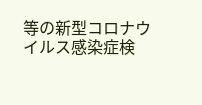等の新型コロナウイルス感染症検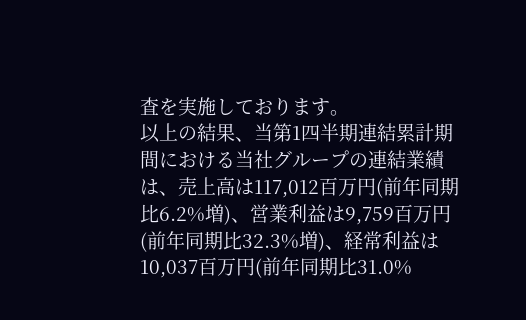査を実施しております。
以上の結果、当第1四半期連結累計期間における当社グループの連結業績は、売上高は117,012百万円(前年同期比6.2%増)、営業利益は9,759百万円(前年同期比32.3%増)、経常利益は10,037百万円(前年同期比31.0%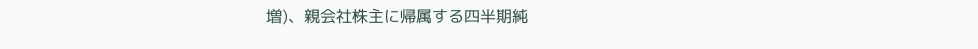増)、親会社株主に帰属する四半期純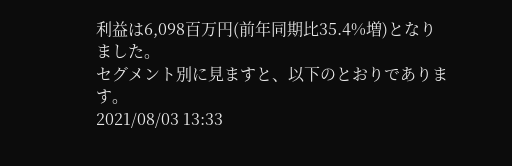利益は6,098百万円(前年同期比35.4%増)となりました。
セグメント別に見ますと、以下のとおりであります。
2021/08/03 13:33